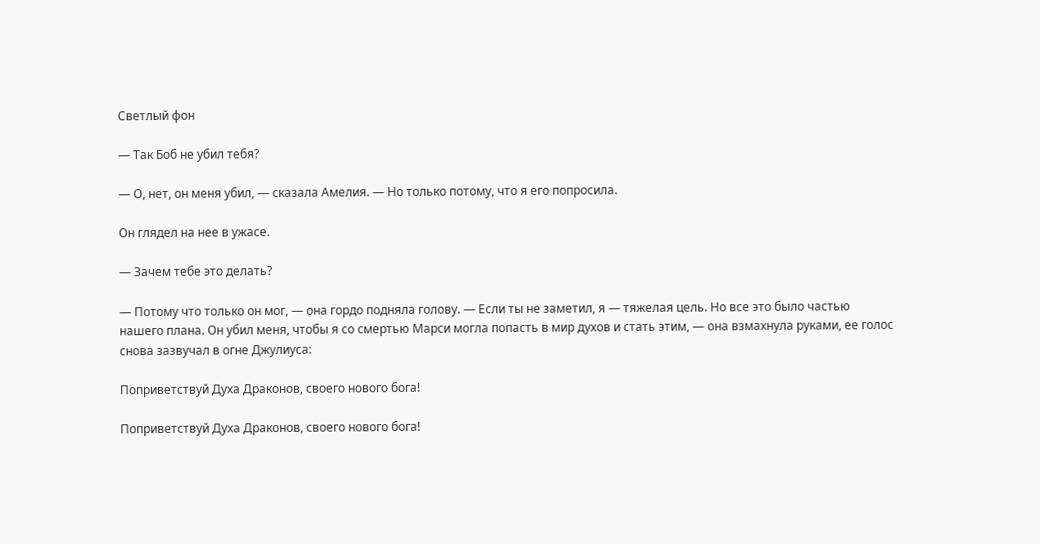Светлый фон

— Так Боб не убил тебя?

— О, нет, он меня убил, — сказала Амелия. — Но только потому, что я его попросила.

Он глядел на нее в ужасе.

— Зачем тебе это делать?

— Потому что только он мог, — она гордо подняла голову. — Если ты не заметил, я — тяжелая цель. Но все это было частью нашего плана. Он убил меня, чтобы я со смертью Марси могла попасть в мир духов и стать этим, — она взмахнула руками, ее голос снова зазвучал в огне Джулиуса:

Поприветствуй Духа Драконов, своего нового бога!

Поприветствуй Духа Драконов, своего нового бога!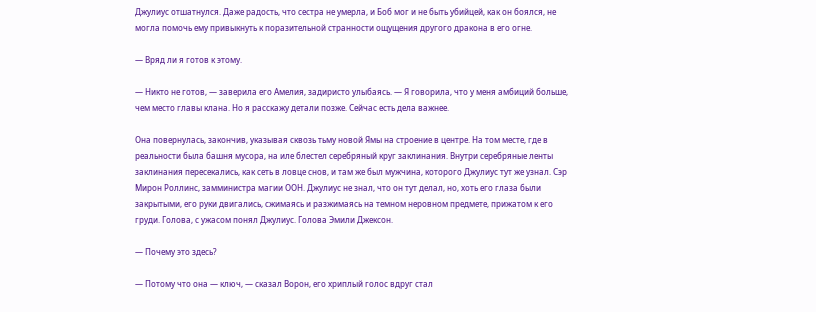Джулиус отшатнулся. Даже радость, что сестра не умерла, и Боб мог и не быть убийцей, как он боялся, не могла помочь ему привыкнуть к поразительной странности ощущения другого дракона в его огне.

— Вряд ли я готов к этому.

— Никто не готов, — заверила его Амелия, задиристо улыбаясь. — Я говорила, что у меня амбиций больше, чем место главы клана. Но я расскажу детали позже. Сейчас есть дела важнее.

Она повернулась, закончив, указывая сквозь тьму новой Ямы на строение в центре. На том месте, где в реальности была башня мусора, на иле блестел серебряный круг заклинания. Внутри серебряные ленты заклинания пересекались, как сеть в ловце снов, и там же был мужчина, которого Джулиус тут же узнал. Сэр Мирон Роллинс, замминистра магии ООН. Джулиус не знал, что он тут делал, но, хоть его глаза были закрытыми, его руки двигались, сжимаясь и разжимаясь на темном неровном предмете, прижатом к его груди. Голова, с ужасом понял Джулиус. Голова Эмили Джексон.

— Почему это здесь?

— Потому что она — ключ, — сказал Ворон, его хриплый голос вдруг стал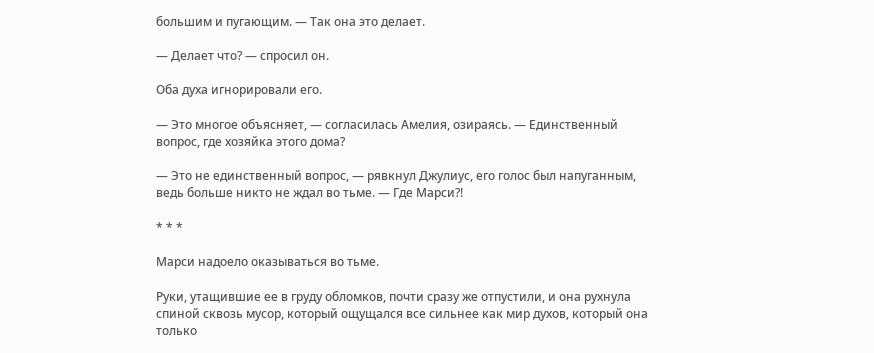большим и пугающим. — Так она это делает.

— Делает что? — спросил он.

Оба духа игнорировали его.

— Это многое объясняет, — согласилась Амелия, озираясь. — Единственный вопрос, где хозяйка этого дома?

— Это не единственный вопрос, — рявкнул Джулиус, его голос был напуганным, ведь больше никто не ждал во тьме. — Где Марси?!

* * *

Марси надоело оказываться во тьме.

Руки, утащившие ее в груду обломков, почти сразу же отпустили, и она рухнула спиной сквозь мусор, который ощущался все сильнее как мир духов, который она только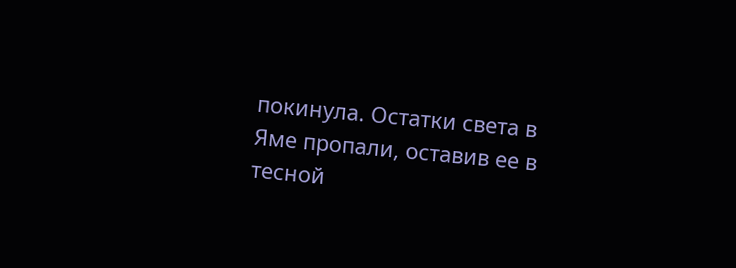покинула. Остатки света в Яме пропали, оставив ее в тесной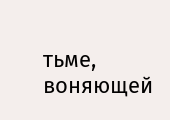тьме, воняющей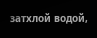затхлой водой,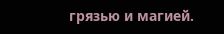грязью и магией.